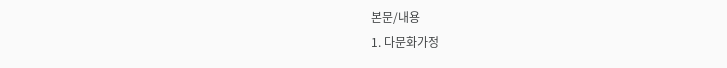본문/내용
1. 다문화가정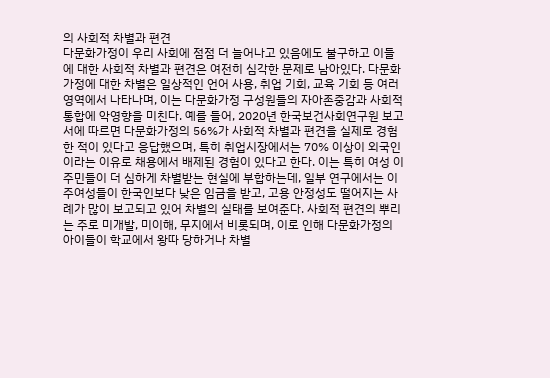의 사회적 차별과 편견
다문화가정이 우리 사회에 점점 더 늘어나고 있음에도 불구하고 이들에 대한 사회적 차별과 편견은 여전히 심각한 문제로 남아있다. 다문화가정에 대한 차별은 일상적인 언어 사용, 취업 기회, 교육 기회 등 여러 영역에서 나타나며, 이는 다문화가정 구성원들의 자아존중감과 사회적 통합에 악영향을 미친다. 예를 들어, 2020년 한국보건사회연구원 보고서에 따르면 다문화가정의 56%가 사회적 차별과 편견을 실제로 경험한 적이 있다고 응답했으며, 특히 취업시장에서는 70% 이상이 외국인이라는 이유로 채용에서 배제된 경험이 있다고 한다. 이는 특히 여성 이주민들이 더 심하게 차별받는 현실에 부합하는데, 일부 연구에서는 이주여성들이 한국인보다 낮은 임금을 받고, 고용 안정성도 떨어지는 사례가 많이 보고되고 있어 차별의 실태를 보여준다. 사회적 편견의 뿌리는 주로 미개발, 미이해, 무지에서 비롯되며, 이로 인해 다문화가정의 아이들이 학교에서 왕따 당하거나 차별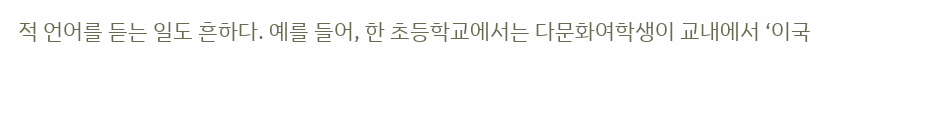적 언어를 듣는 일도 흔하다. 예를 들어, 한 초등학교에서는 다문화여학생이 교내에서 ‘이국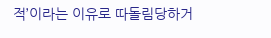적’이라는 이유로 따돌림당하거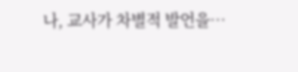나, 교사가 차별적 발언을…